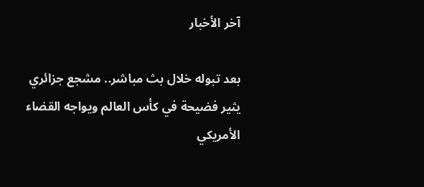آخر الأخبار

بعد تبوله خلال بث مباشر.. مشجع جزائري يثير فضيحة في كأس العالم ويواجه القضاء الأمريكي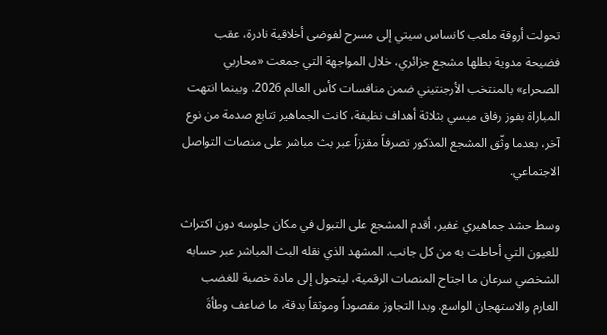تحولت أروقة ملعب كانساس سيتي إلى مسرح لفوضى أخلاقية نادرة، عقب فضيحة مدوية بطلها مشجع جزائري، خلال المواجهة التي جمعت «محاربي الصحراء» بالمنتخب الأرجنتيني ضمن منافسات كأس العالم 2026. وبينما انتهت المباراة بفوز رفاق ميسي بثلاثة أهداف نظيفة، كانت الجماهير تتابع صدمة من نوع آخر، بعدما وثّق المشجع المذكور تصرفاً مقززاً عبر بث مباشر على منصات التواصل الاجتماعي.

وسط حشد جماهيري غفير، أقدم المشجع على التبول في مكان جلوسه دون اكتراث للعيون التي أحاطت به من كل جانب. المشهد الذي نقله البث المباشر عبر حسابه الشخصي سرعان ما اجتاح المنصات الرقمية، ليتحول إلى مادة خصبة للغضب العارم والاستهجان الواسع. وبدا التجاوز مقصوداً وموثقاً بدقة، ما ضاعف وطأةَ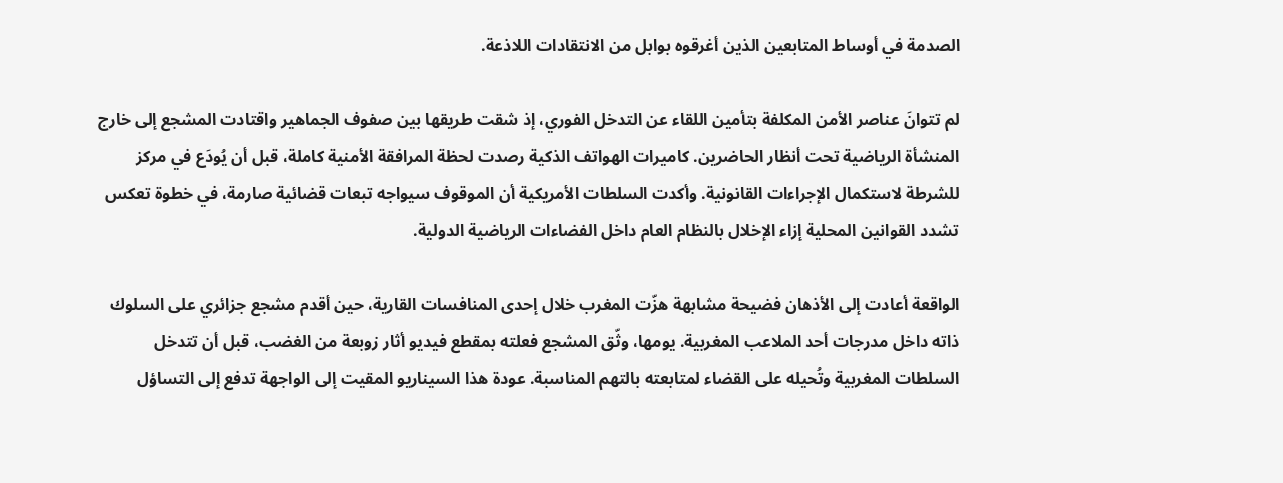الصدمة في أوساط المتابعين الذين أغرقوه بوابل من الانتقادات اللاذعة.

لم تتوانَ عناصر الأمن المكلفة بتأمين اللقاء عن التدخل الفوري، إذ شقت طريقها بين صفوف الجماهير واقتادت المشجع إلى خارج المنشأة الرياضية تحت أنظار الحاضرين. كاميرات الهواتف الذكية رصدت لحظة المرافقة الأمنية كاملة، قبل أن يُودَع في مركز للشرطة لاستكمال الإجراءات القانونية. وأكدت السلطات الأمريكية أن الموقوف سيواجه تبعات قضائية صارمة، في خطوة تعكس تشدد القوانين المحلية إزاء الإخلال بالنظام العام داخل الفضاءات الرياضية الدولية.

الواقعة أعادت إلى الأذهان فضيحة مشابهة هزّت المغرب خلال إحدى المنافسات القارية، حين أقدم مشجع جزائري على السلوك ذاته داخل مدرجات أحد الملاعب المغربية. يومها، وثّق المشجع فعلته بمقطع فيديو أثار زوبعة من الغضب، قبل أن تتدخل السلطات المغربية وتُحيله على القضاء لمتابعته بالتهم المناسبة. عودة هذا السيناريو المقيت إلى الواجهة تدفع إلى التساؤل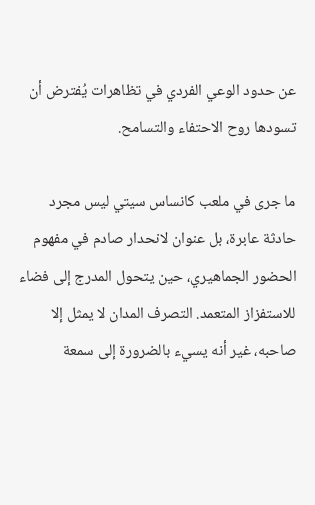عن حدود الوعي الفردي في تظاهرات يُفترض أن تسودها روح الاحتفاء والتسامح.

ما جرى في ملعب كانساس سيتي ليس مجرد حادثة عابرة، بل عنوان لانحدار صادم في مفهوم الحضور الجماهيري، حين يتحول المدرج إلى فضاء للاستفزاز المتعمد. التصرف المدان لا يمثل إلا صاحبه، غير أنه يسيء بالضرورة إلى سمعة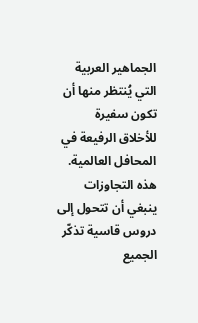الجماهير العربية التي يُنتظر منها أن تكون سفيرة للأخلاق الرفيعة في المحافل العالمية. هذه التجاوزات ينبغي أن تتحول إلى دروس قاسية تذكّر الجميع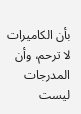بأن الكاميرات لا ترحم، وأن المدرجات ليست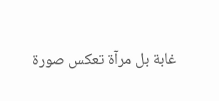غابة بل مرآة تعكس صورة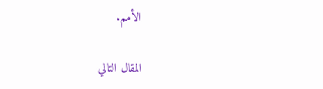الأمم.

المقال التالي